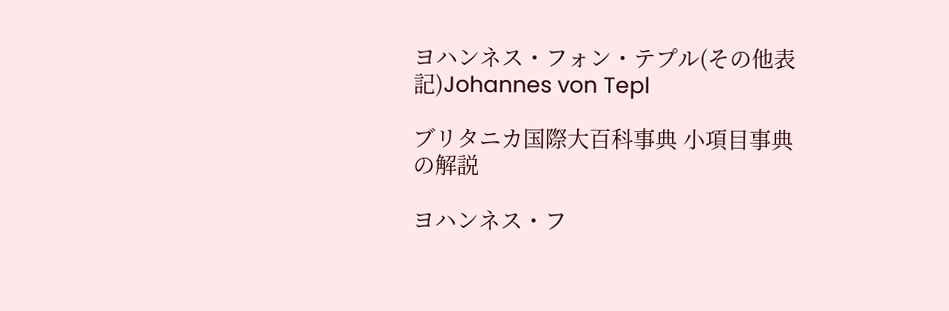ヨハンネス・フォン・テプル(その他表記)Johannes von Tepl

ブリタニカ国際大百科事典 小項目事典 の解説

ヨハンネス・フ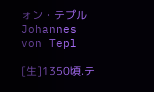ォン・テプル
Johannes von Tepl

[生]1350頃.テ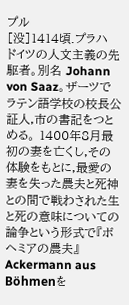プル
[没]1414頃.プラハ
ドイツの人文主義の先駆者。別名 Johann von Saaz。ザーツでラテン語学校の校長公証人,市の書記をつとめる。 1400年8月最初の妻を亡くし,その体験をもとに,最愛の妻を失った農夫と死神との間で戦わされた生と死の意味についての論争という形式で『ボヘミアの農夫』 Ackermann aus Böhmenを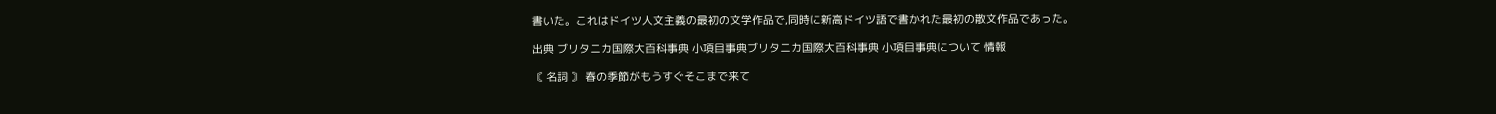書いた。これはドイツ人文主義の最初の文学作品で,同時に新高ドイツ語で書かれた最初の散文作品であった。

出典 ブリタニカ国際大百科事典 小項目事典ブリタニカ国際大百科事典 小項目事典について 情報

〘 名詞 〙 春の季節がもうすぐそこまで来て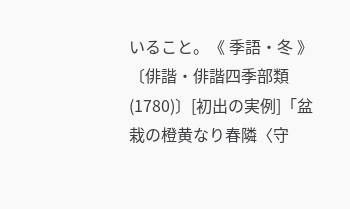いること。《 季語・冬 》 〔俳諧・俳諧四季部類(1780)〕[初出の実例]「盆栽の橙黄なり春隣〈守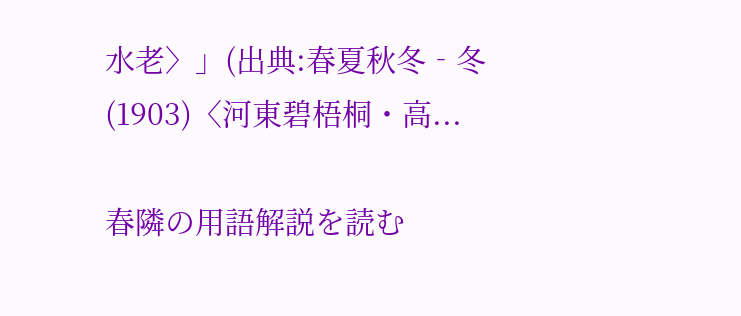水老〉」(出典:春夏秋冬‐冬(1903)〈河東碧梧桐・高...

春隣の用語解説を読む